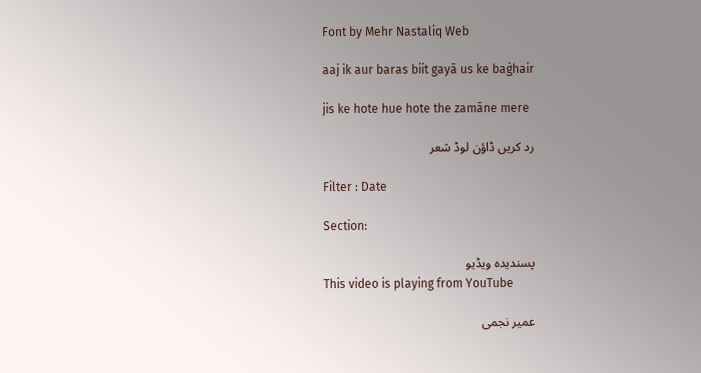Font by Mehr Nastaliq Web

aaj ik aur baras biit gayā us ke baġhair

jis ke hote hue hote the zamāne mere

رد کریں ڈاؤن لوڈ شعر

Filter : Date

Section:

پسندیدہ ویڈیو
This video is playing from YouTube

عمیر نجمی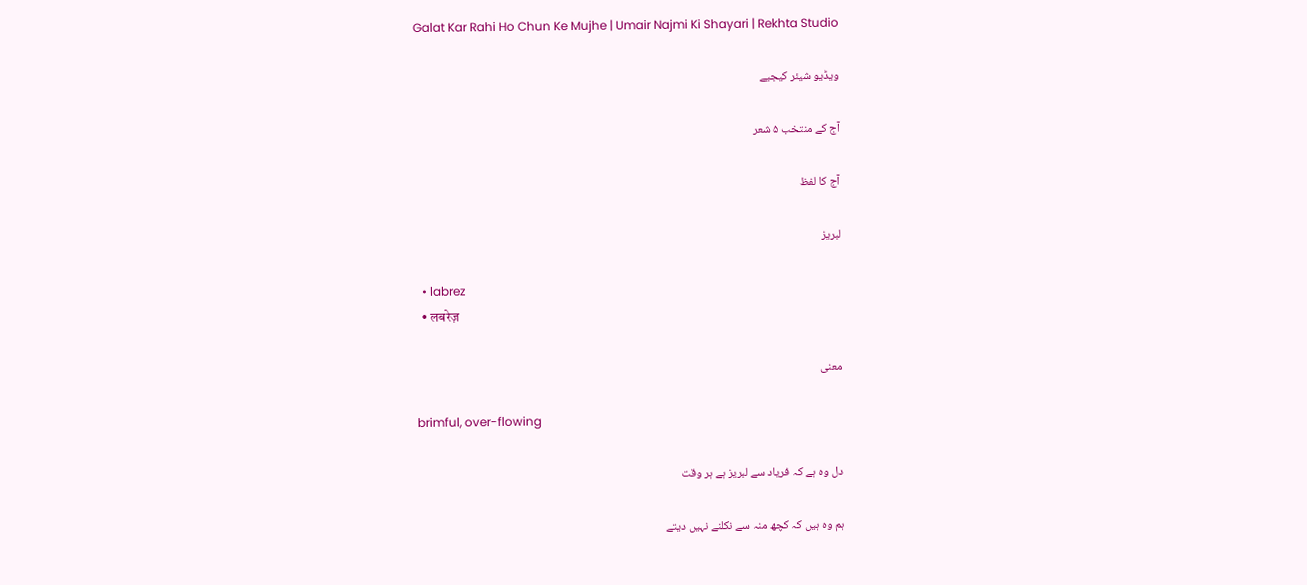Galat Kar Rahi Ho Chun Ke Mujhe | Umair Najmi Ki Shayari | Rekhta Studio

ویڈیو شیئر کیجیے

آج کے منتخب ۵ شعر

آج کا لفظ

لبریز

  • labrez
  • लबरेज़

معنی

brimful, over-flowing

دل وہ ہے کہ فریاد سے لبریز ہے ہر وقت

ہم وہ ہیں کہ کچھ منہ سے نکلنے نہیں دیتے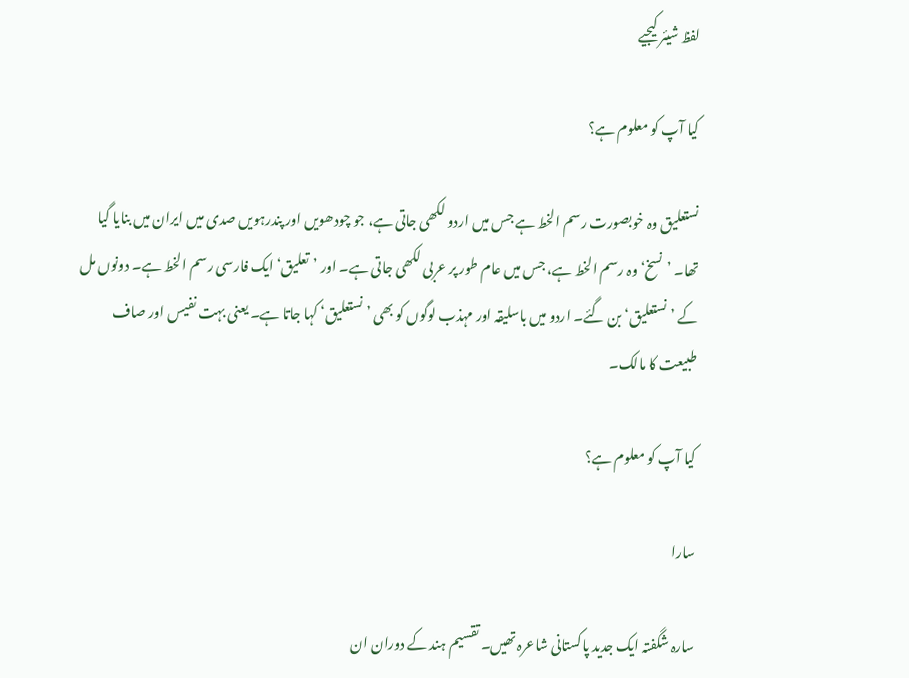لفظ شیئر کیجیے

کیا آپ کو معلوم ہے؟

نستعلیق وہ خوبصورت رسم الخط ہے جس میں اردو لکھی جاتی ہے، جو چودھویں اور پندرہویں صدی میں ایران میں بنایا گیا تھا۔ ’نسخ‘ وہ رسم الخط ہے، جس میں عام طور پر عربی لکھی جاتی ہے۔ اور ’تعلیق‘ ایک فارسی رسم الخط ہے۔ دونوں مل کے ’نستعلیق‘ بن گئے۔ اردو میں باسلیقہ اور مہذب لوگوں کو بھی ’نستعلیق‘ کہا جاتا ہے۔ یعنی بہت نفیس اور صاف طبیعت کا مالک۔

کیا آپ کو معلوم ہے؟

سارا

سارہ شگفتہ ایک جدید پاکستانی شاعرہ تھیں۔ تقسیم ہند کے دوران ان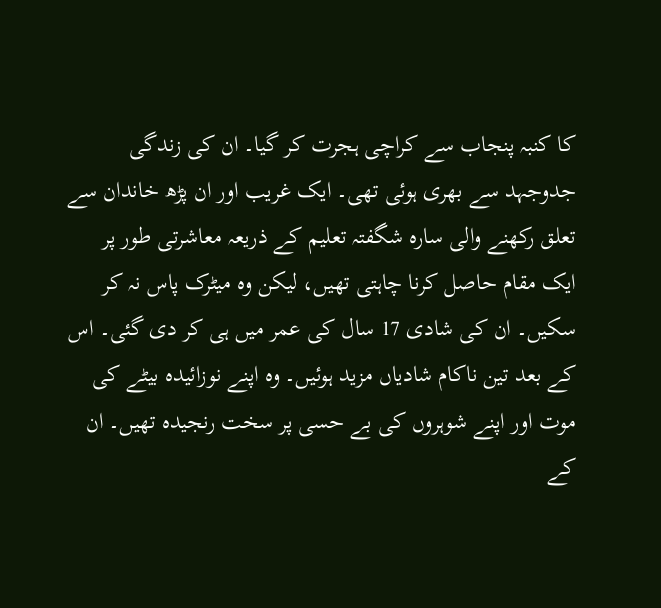کا کنبہ پنجاب سے کراچی ہجرت کر گیا۔ ان کی زندگی جدوجہد سے بھری ہوئی تھی۔ ایک غریب اور ان پڑھ خاندان سے تعلق رکھنے والی سارہ شگفتہ تعلیم کے ذریعہ معاشرتی طور پر ایک مقام حاصل کرنا چاہتی تھیں، لیکن وہ میٹرک پاس نہ کر سکیں۔ ان کی شادی 17 سال کی عمر میں ہی کر دی گئی۔ اس کے بعد تین ناکام شادیاں مزید ہوئیں۔ وہ اپنے نوزائیدہ بیٹے کی موت اور اپنے شوہروں کی بے حسی پر سخت رنجیدہ تھیں۔ ان کے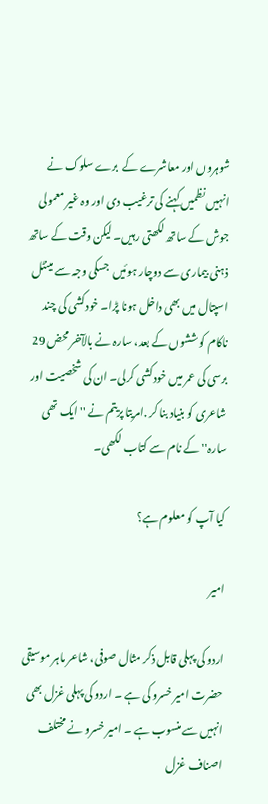شوہروں اور معاشرے کے  برے سلوک نے انہیں نظمیں کہنے کی ترغیب دی اور وہ غیر معمولی جوش کے ساتھ لکھتی رہیں۔ لیکن وقت کے ساتھ  ذہنی بیماری سے دوچار ہوئیں  جسکی وجہ سے مینٹل اسپتال میں بھی داخل ہونا پڑا۔ خودکشی کی چند ناکام کوششوں کے بعد، سارہ نے بالآخر محض 29 برسی کی عمر میں خودکشی کرلی۔ ان کی شخصیت اور شاعری کو بنیاد بنا کر .امریتا پریتم نے ''ایک تھی سارہ'' کے نام سے کتاب لکھی۔

کیا آپ کو معلوم ہے؟

امیر

اردو کی پہلی قابل ذکر مثال صوفی، شاعر ماہر موسیقی حضرت امیر خسرو کی ہے ۔ اردو کی پہلی غزل بھی انہیں سے منسوب ہے ۔ امیر خسرو نے مختلف اصناف غزل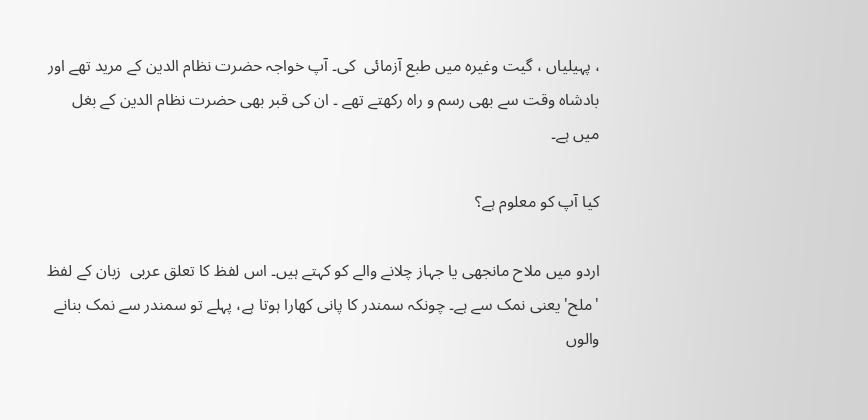، پہیلیاں ، گیت وغیرہ میں طبع آزمائی  کی۔ آپ خواجہ حضرت نظام الدین کے مرید تھے اور بادشاہ وقت سے بھی رسم و راہ رکھتے تھے ۔ ان کی قبر بھی حضرت نظام الدین کے بغل میں ہے۔

کیا آپ کو معلوم ہے؟

اردو میں ملاح مانجھی یا جہاز چلانے والے کو کہتے ہیں۔ اس لفظ کا تعلق عربی  زبان کے لفظ 'ملح' یعنی نمک سے ہے۔ چونکہ سمندر کا پانی کھارا ہوتا ہے، پہلے تو سمندر سے نمک بنانے والوں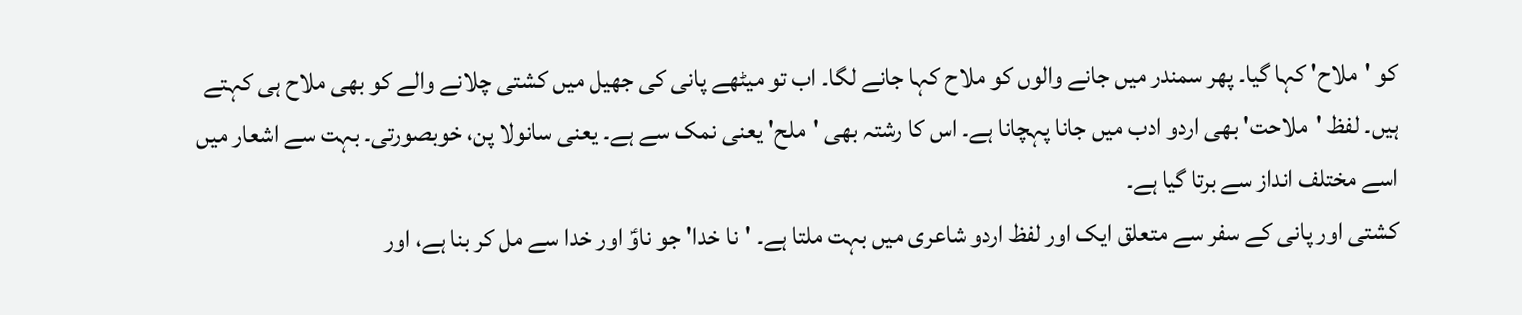کو 'ملاح' کہا گیا۔ پھر سمندر میں جانے والوں کو ملاح کہا جانے لگا۔ اب تو میٹھے پانی کی جھیل میں کشتی چلانے والے کو بھی ملاح ہی کہتے ہیں۔ لفظ 'ملاحت' بھی اردو ادب میں جانا پہچانا ہے۔ اس کا رشتہ بھی 'ملح' یعنی نمک سے ہے۔ یعنی سانولا پن، خوبصورتی۔ بہت سے اشعار میں اسے مختلف انداز سے برتا گیا ہے۔
کشتی اور پانی کے سفر سے متعلق ایک اور لفظ اردو شاعری میں بہت ملتا ہے۔ 'نا خدا' جو ناوؑ اور خدا سے مل کر بنا ہے، اور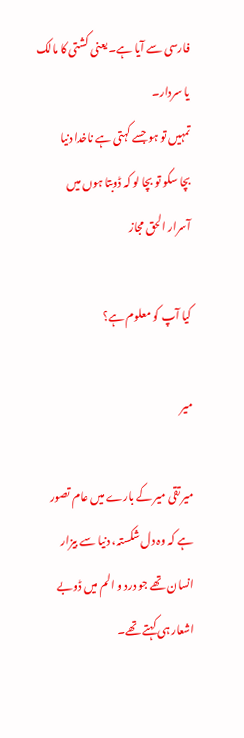فارسی سے آیا ہے۔ یعنی کشتی کا مالک یا سردار۔
تمہیں تو ہو جسے کہتی ہے ناخدا دنیا
بچا سکو تو بچا لو کہ ڈوبتا ہوں میں
آسرار الحق مجاز

کیا آپ کو معلوم ہے؟

میر

میر تقی میر کے بارے میں عام تصور ہے کہ وہ دل شکستہ، دنیا سے بیزار انسان تھے جو درد و الم میں ڈوبے اشعار ہی کہتے تھے۔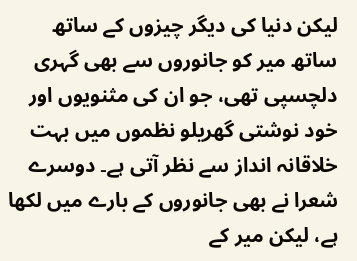لیکن دنیا کی دیگر چیزوں کے ساتھ ساتھ میر کو جانوروں سے بھی گہری دلچسپی تھی، جو ان کی مثنویوں اور خود نوشتی گھریلو نظموں میں بہت خلاقانہ انداز سے نظر آتی ہے۔ دوسرے شعرا نے بھی جانوروں کے بارے میں لکھا ہے، لیکن میر کے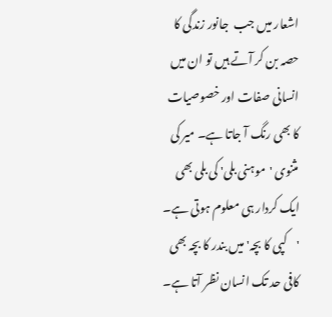اشعار میں جب  جانور زندگی کا حصہ بن کر آتے ہیں تو ان میں انسانی صفات اور خصوصیات کا بھی رنگ آ جاتا ہے۔ میر کی  مثنوی 'موہنی بلی' کی بلی بھی ایک کردار ہی معلوم ہوتی ہے۔ 'کپی کا بچہ' میں بندر کا بچہ بھی کافی حد تک انسان نظر آتا ہے۔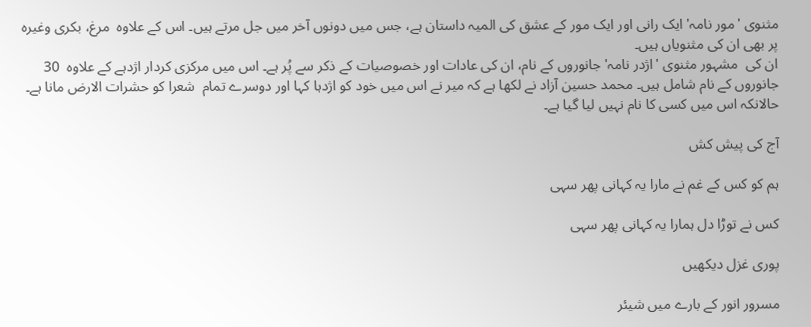مثنوی 'مور نامہ' ایک رانی اور ایک مور کے عشق کی المیہ داستان ہے، جس میں دونوں آخر میں جل مرتے ہیں۔ اس کے علاوہ  مرغ، بکری وغیرہ پر بھی ان کی مثنویاں ہیں۔
ان کی  مشہور مثنوی 'اژدر نامہ' جانوروں کے نام، ان کی عادات اور خصوصیات کے ذکر سے پُر ہے۔ اس میں مرکزی کردار اژدہے کے علاوہ  30 جانوروں کے نام شامل ہیں۔ محمد حسین آزاد نے لکھا ہے کہ میر نے اس میں خود کو اژدہا کہا اور دوسرے تمام  شعرا کو حشرات الارض مانا ہے۔ حالانکہ اس میں کسی کا نام نہیں لیا گیا ہے۔

آج کی پیش کش

ہم کو کس کے غم نے مارا یہ کہانی پھر سہی

کس نے توڑا دل ہمارا یہ کہانی پھر سہی

پوری غزل دیکھیں

مسرور انور کے بارے میں شیئر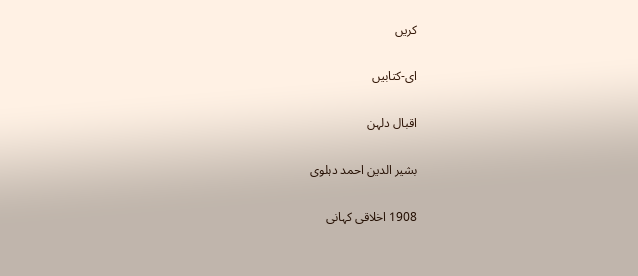کریں

ای-کتابیں

اقبال دلہن

بشیر الدین احمد دہلوی

1908 اخلاقی کہانی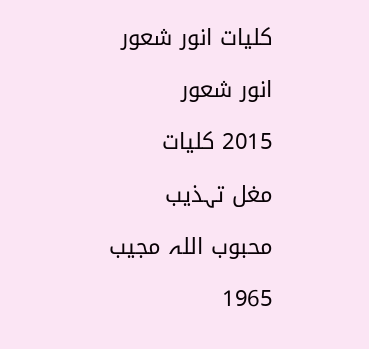کلیات انور شعور

انور شعور

2015 کلیات

مغل تہذیب

محبوب اللہ مجیب

1965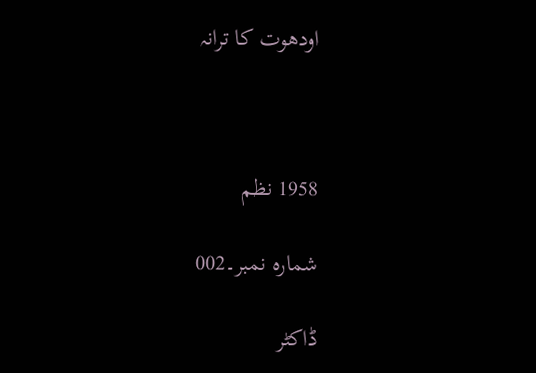اودھوت کا ترانہ



1958 نظم

شمارہ نمبر۔002

ڈاکٹر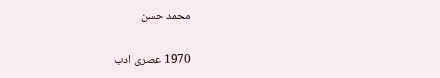محمد حسن

1970 عصری ادب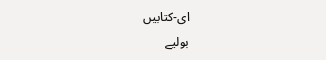ای-کتابیں
بولیے